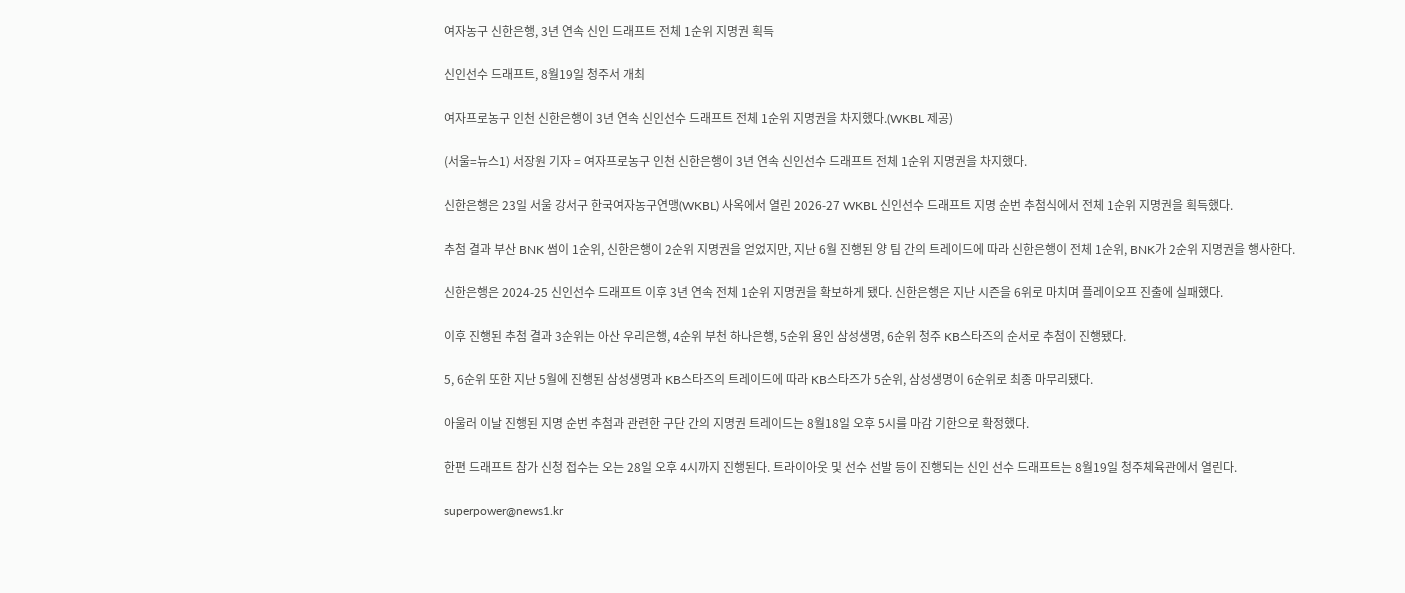여자농구 신한은행, 3년 연속 신인 드래프트 전체 1순위 지명권 획득

신인선수 드래프트, 8월19일 청주서 개최

여자프로농구 인천 신한은행이 3년 연속 신인선수 드래프트 전체 1순위 지명권을 차지했다.(WKBL 제공)

(서울=뉴스1) 서장원 기자 = 여자프로농구 인천 신한은행이 3년 연속 신인선수 드래프트 전체 1순위 지명권을 차지했다.

신한은행은 23일 서울 강서구 한국여자농구연맹(WKBL) 사옥에서 열린 2026-27 WKBL 신인선수 드래프트 지명 순번 추첨식에서 전체 1순위 지명권을 획득했다.

추첨 결과 부산 BNK 썸이 1순위, 신한은행이 2순위 지명권을 얻었지만, 지난 6월 진행된 양 팀 간의 트레이드에 따라 신한은행이 전체 1순위, BNK가 2순위 지명권을 행사한다.

신한은행은 2024-25 신인선수 드래프트 이후 3년 연속 전체 1순위 지명권을 확보하게 됐다. 신한은행은 지난 시즌을 6위로 마치며 플레이오프 진출에 실패했다.

이후 진행된 추첨 결과 3순위는 아산 우리은행, 4순위 부천 하나은행, 5순위 용인 삼성생명, 6순위 청주 KB스타즈의 순서로 추첨이 진행됐다.

5, 6순위 또한 지난 5월에 진행된 삼성생명과 KB스타즈의 트레이드에 따라 KB스타즈가 5순위, 삼성생명이 6순위로 최종 마무리됐다.

아울러 이날 진행된 지명 순번 추첨과 관련한 구단 간의 지명권 트레이드는 8월18일 오후 5시를 마감 기한으로 확정했다.

한편 드래프트 참가 신청 접수는 오는 28일 오후 4시까지 진행된다. 트라이아웃 및 선수 선발 등이 진행되는 신인 선수 드래프트는 8월19일 청주체육관에서 열린다.

superpower@news1.kr